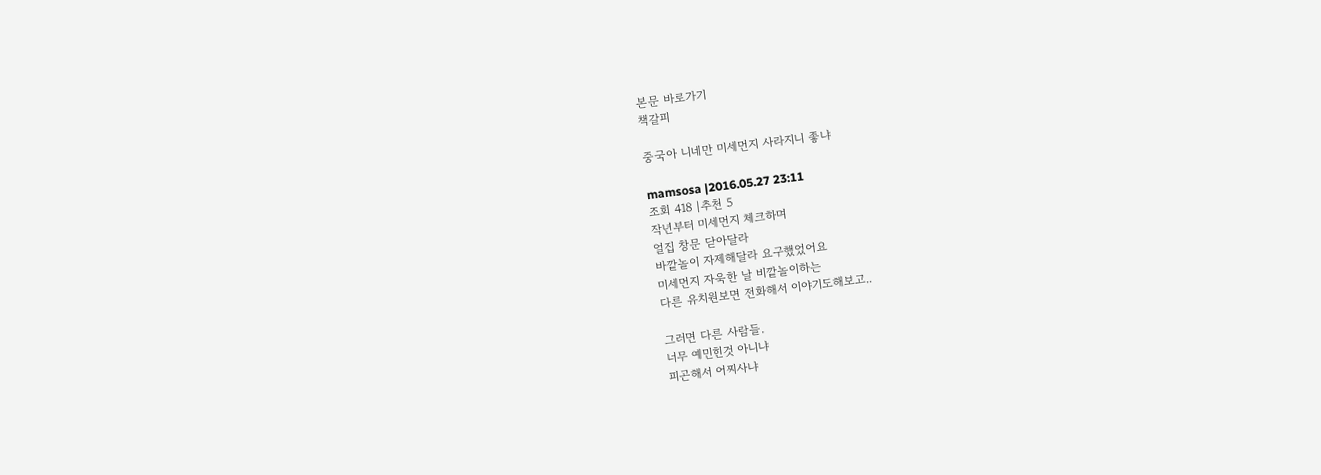본문 바로가기
책갈피

중국아 니네만 미세먼지 사라지니 좋냐

mamsosa |2016.05.27 23:11
조회 418 |추천 5
작년부터 미세먼지 체크하며
얼집 창문 닫아달라
바깥놀이 자제해달라 요구했었어요
미세먼지 자욱한 날 비깥놀이하는
다른 유치원보면 전화해서 이야기도해보고..

그러면 다른 사람들.
너무 예민힌것 아니냐
피곤해서 어찌사냐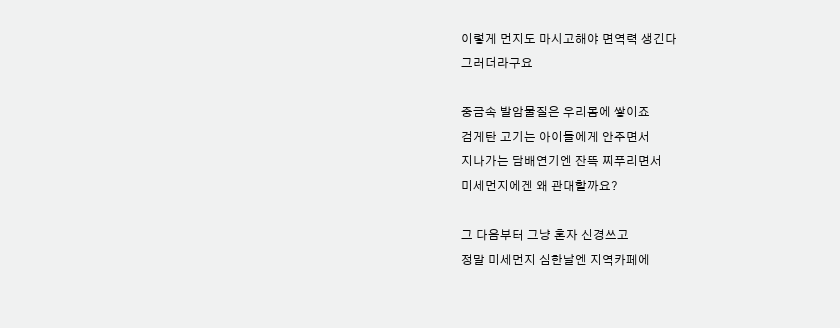이렇게 먼지도 마시고해야 면역력 생긴다
그러더라구요

중금속 발암물질은 우리몸에 쌓이죠
검게탄 고기는 아이들에게 안주면서
지나가는 담배연기엔 잔뜩 찌푸리면서
미세먼지에겐 왜 관대할까요?

그 다음부터 그냥 혼자 신경쓰고
정말 미세먼지 심한날엔 지역카페에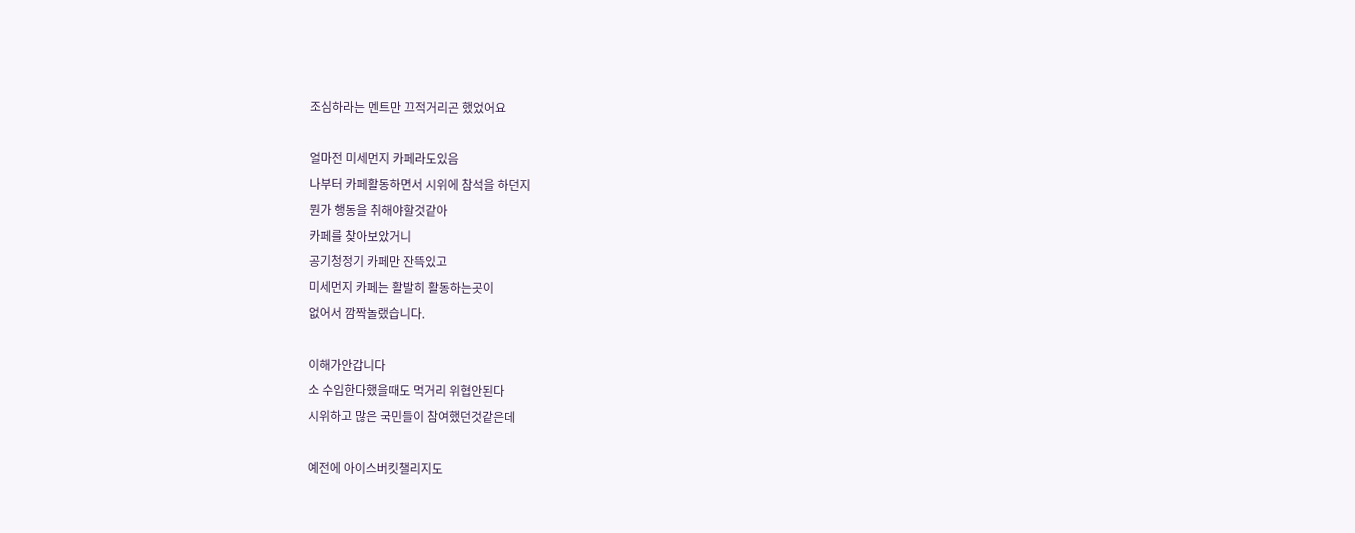조심하라는 멘트만 끄적거리곤 했었어요

얼마전 미세먼지 카페라도있음
나부터 카페활동하면서 시위에 참석을 하던지
뭔가 행동을 취해야할것같아
카페를 찾아보았거니
공기청정기 카페만 잔뜩있고
미세먼지 카페는 활발히 활동하는곳이
없어서 깜짝놀랬습니다.

이해가안갑니다
소 수입한다했을때도 먹거리 위협안된다
시위하고 많은 국민들이 참여했던것같은데

예전에 아이스버킷챌리지도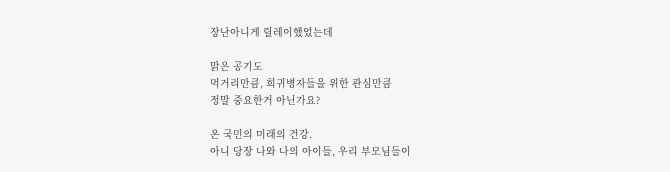장난아니게 릴레이했었는데

맑은 공기도
먹거리만큼, 희귀병자들을 위한 관심만큼
정말 중요한거 아닌가요?

온 국민의 미래의 건강.
아니 당장 나와 나의 아이들, 우리 부모님들이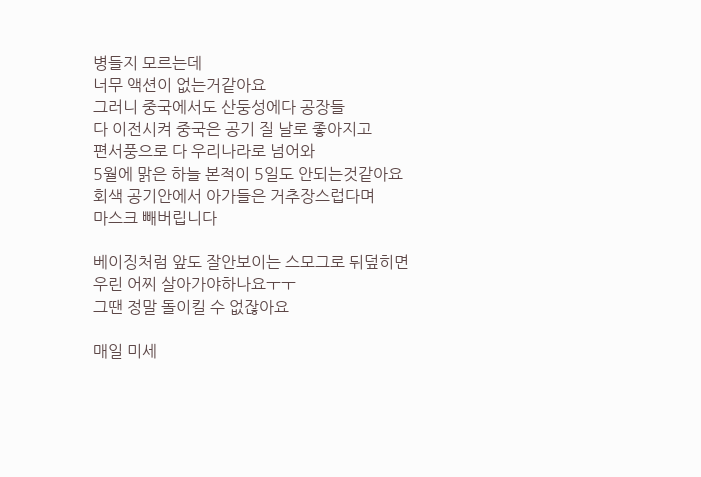병들지 모르는데
너무 액션이 없는거같아요
그러니 중국에서도 산둥성에다 공장들
다 이전시켜 중국은 공기 질 날로 좋아지고
편서풍으로 다 우리나라로 넘어와
5월에 맑은 하늘 본적이 5일도 안되는것같아요
회색 공기안에서 아가들은 거추장스럽다며
마스크 빼버립니다

베이징처럼 앞도 잘안보이는 스모그로 뒤덮히면
우린 어찌 살아가야하나요ㅜㅜ
그땐 정말 돌이킬 수 없잖아요

매일 미세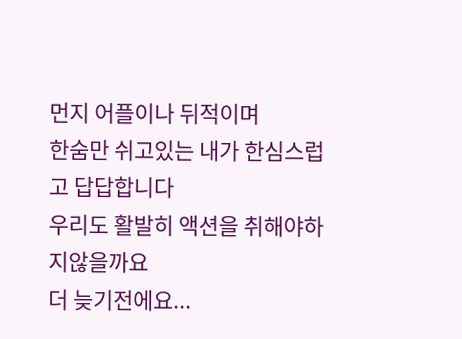먼지 어플이나 뒤적이며
한숨만 쉬고있는 내가 한심스럽고 답답합니다
우리도 활발히 액션을 취해야하지않을까요
더 늦기전에요...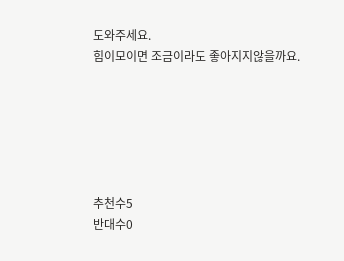도와주세요.
힘이모이면 조금이라도 좋아지지않을까요.






추천수5
반대수0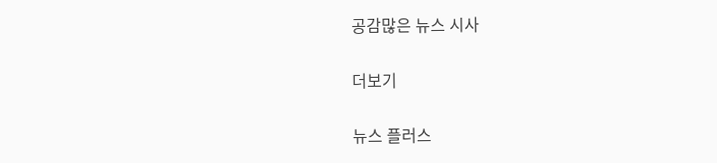공감많은 뉴스 시사

더보기

뉴스 플러스